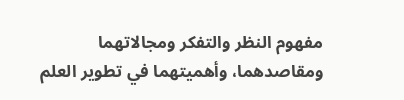مفهوم النظر والتفكر ومجالاتهما ومقاصدهما، وأهميتهما في تطوير العلم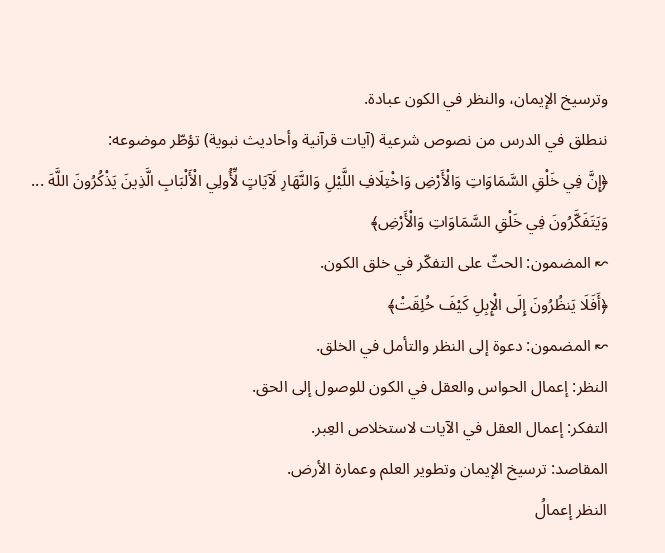وترسيخ الإيمان، والنظر في الكون عبادة.
ننطلق في الدرس من نصوص شرعية (آيات قرآنية وأحاديث نبوية) تؤطّر موضوعه:
﴿إِنَّ فِي خَلْقِ السَّمَاوَاتِ وَالْأَرْضِ وَاخْتِلَافِ اللَّيْلِ وَالنَّهَارِ لَآيَاتٍ لِّأُولِي الْأَلْبَابِ الَّذِينَ يَذْكُرُونَ اللَّهَ ... وَيَتَفَكَّرُونَ فِي خَلْقِ السَّمَاوَاتِ وَالْأَرْضِ﴾
↜ المضمون: الحثّ على التفكّر في خلق الكون.
﴿أَفَلَا يَنظُرُونَ إِلَى الْإِبِلِ كَيْفَ خُلِقَتْ﴾
↜ المضمون: دعوة إلى النظر والتأمل في الخلق.
النظر: إعمال الحواس والعقل في الكون للوصول إلى الحق.
التفكر: إعمال العقل في الآيات لاستخلاص العِبر.
المقاصد: ترسيخ الإيمان وتطوير العلم وعمارة الأرض.
النظر إعمالُ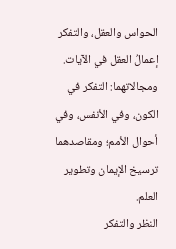الحواس والعقل، والتفكر إعمالُ العقل في الآيات. ومجالاتهما: التفكر في الكون، وفي الأنفس، وفي أحوال الأمم؛ ومقاصدهما ترسيخ الإيمان وتطوير العلم.
النظر والتفكر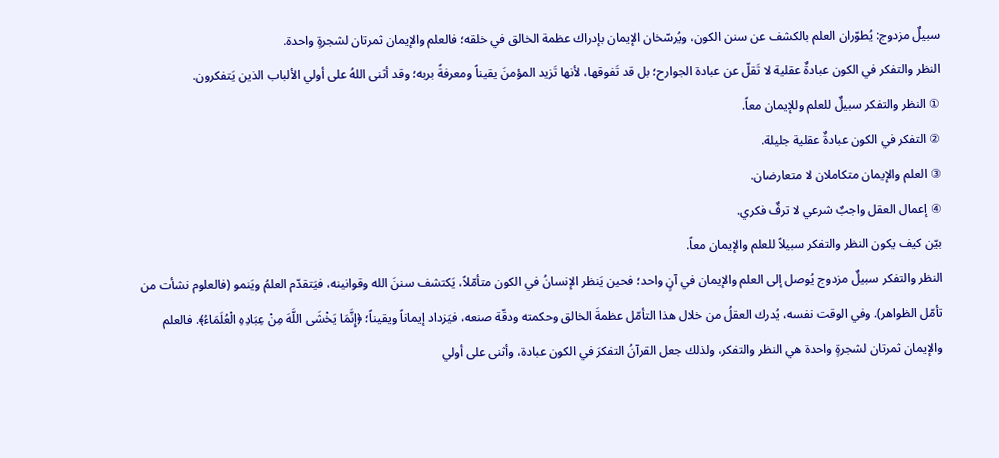سبيلٌ مزدوج: يُطوّران العلم بالكشف عن سنن الكون، ويُرسّخان الإيمان بإدراك عظمة الخالق في خلقه؛ فالعلم والإيمان ثمرتان لشجرةٍ واحدة.
النظر والتفكر في الكون عبادةٌ عقلية لا تَقلّ عن عبادة الجوارح؛ بل قد تَفوقها، لأنها تَزيد المؤمنَ يقيناً ومعرفةً بربه؛ وقد أثنى اللهُ على أولي الألباب الذين يَتفكرون.
① النظر والتفكر سبيلٌ للعلم وللإيمان معاً.
② التفكر في الكون عبادةٌ عقلية جليلة.
③ العلم والإيمان متكاملان لا متعارضان.
④ إعمال العقل واجبٌ شرعي لا ترفٌ فكري.
بيّن كيف يكون النظر والتفكر سبيلاً للعلم والإيمان معاً.
النظر والتفكر سبيلٌ مزدوج يُوصل إلى العلم والإيمان في آنٍ واحد؛ فحين يَنظر الإنسانُ في الكون متأمّلاً، يَكتشف سننَ الله وقوانينه، فيَتقدّم العلمُ ويَنمو (فالعلوم نشأت من تأمّل الظواهر). وفي الوقت نفسه، يُدرك العقلُ من خلال هذا التأمّل عظمةَ الخالق وحكمته ودقّة صنعه، فيَزداد إيماناً ويقيناً؛ ﴿إِنَّمَا يَخْشَى اللَّهَ مِنْ عِبَادِهِ الْعُلَمَاءُ﴾. فالعلم والإيمان ثمرتان لشجرةٍ واحدة هي النظر والتفكر، ولذلك جعل القرآنُ التفكرَ في الكون عبادة، وأثنى على أولي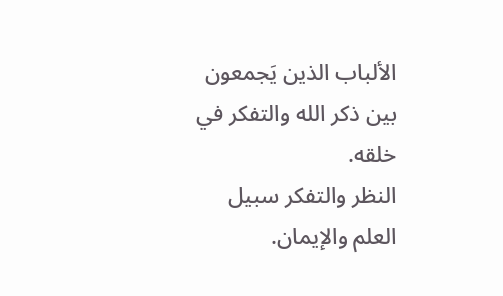الألباب الذين يَجمعون بين ذكر الله والتفكر في خلقه.
النظر والتفكر سبيل العلم والإيمان.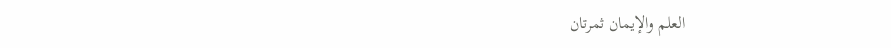العلم والإيمان ثمرتان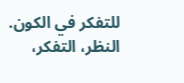للتفكر في الكون.
النظر، التفكر،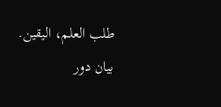طلب العلم، اليقين.
بيان دور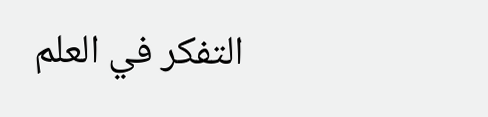التفكر في العلم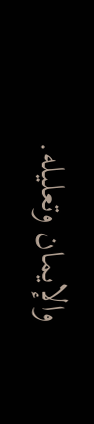والإيمان وتعليله.